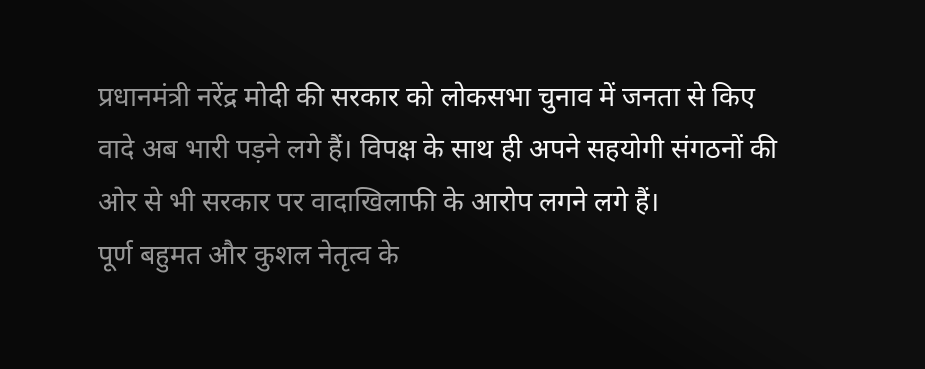प्रधानमंत्री नरेंद्र मोदी की सरकार को लोकसभा चुनाव में जनता से किए वादे अब भारी पड़ने लगे हैं। विपक्ष के साथ ही अपने सहयोगी संगठनों की ओर से भी सरकार पर वादाखिलाफी के आरोप लगने लगे हैं।
पूर्ण बहुमत और कुशल नेतृत्व के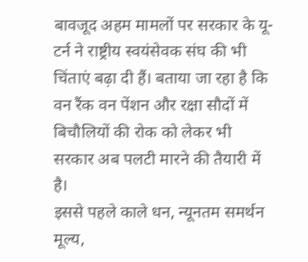बावजूद अहम मामलों पर सरकार के यू-टर्न ने राष्ट्रीय स्वयंसेवक संघ की भी चिंताएं बढ़ा दी हैं। बताया जा रहा है कि वन रैंक वन पेंशन और रक्षा सौदों में बिचौलियों की रोक को लेकर भी सरकार अब पलटी मारने की तैयारी में है।
इससे पहले काले धन, न्यूनतम समर्थन मूल्य,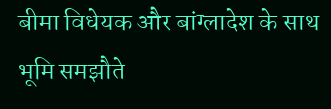बीमा विधेयक और बांग्लादेश के साथ भूमि समझौते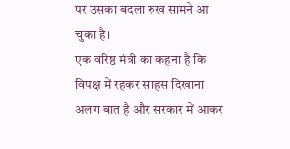पर उसका बदला रुख सामने आ चुका है।
एक वरिष्ठ मंत्री का कहना है कि विपक्ष में रहकर साहस दिखाना अलग बात है और सरकार में आकर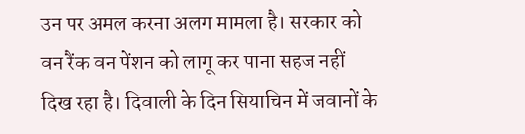उन पर अमल करना अलग मामला है। सरकार को वन रैंक वन पेंशन को लागू कर पाना सहज नहीं दिख रहा है। दिवाली के दिन सियाचिन में जवानों के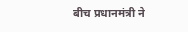बीच प्रधानमंत्री ने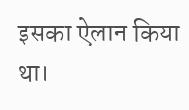इसका ऐलान किया था।